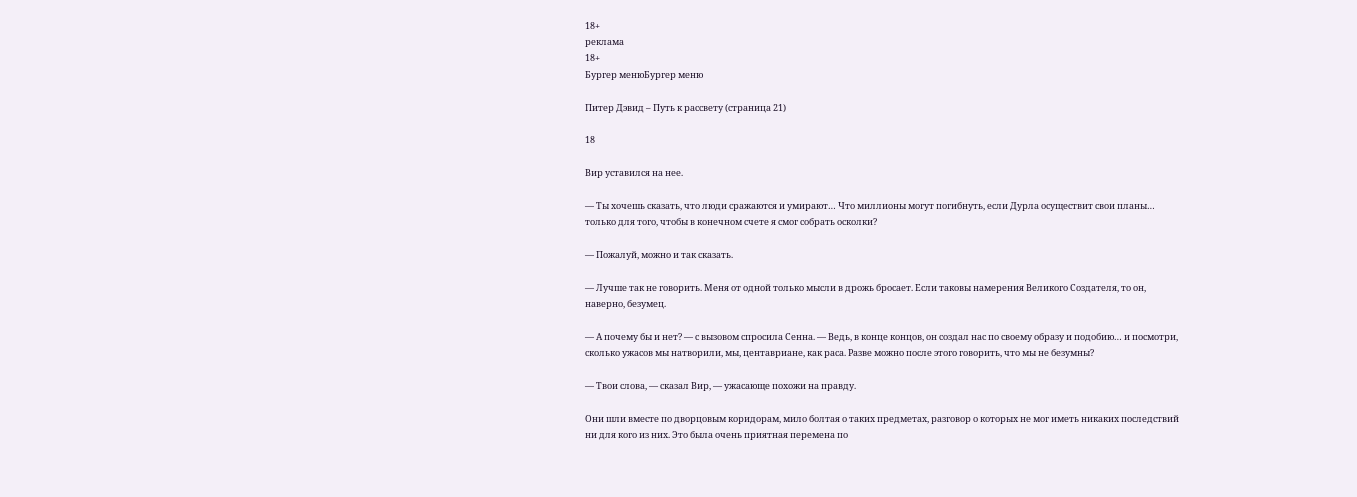18+
реклама
18+
Бургер менюБургер меню

Питер Дэвид – Путь к рассвету (страница 21)

18

Вир уставился на нее.

— Ты хочешь сказать, что люди сражаются и умирают… Что миллионы могут погибнуть, если Дурла осуществит свои планы… только для того, чтобы в конечном счете я смог собрать осколки?

— Пожалуй, можно и так сказать.

— Лучше так не говорить. Меня от одной только мысли в дрожь бросает. Если таковы намерения Великого Создателя, то он, наверно, безумец.

— А почему бы и нет? — с вызовом спросила Сенна. — Ведь, в конце концов, он создал нас по своему образу и подобию… и посмотри, сколько ужасов мы натворили, мы, центавриане, как раса. Разве можно после этого говорить, что мы не безумны?

— Твои слова, — сказал Вир, — ужасающе похожи на правду.

Они шли вместе по дворцовым коридорам, мило болтая о таких предметах, разговор о которых не мог иметь никаких последствий ни для кого из них. Это была очень приятная перемена по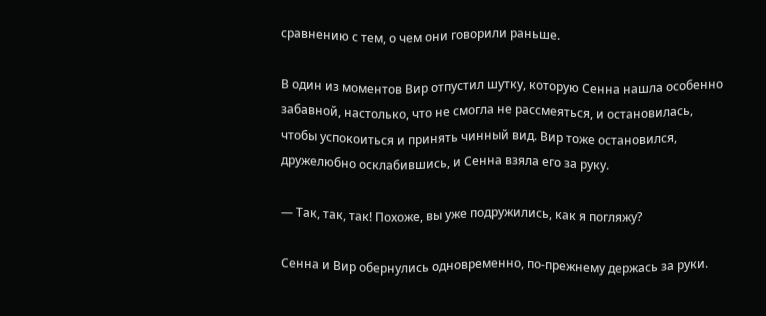сравнению с тем, о чем они говорили раньше.

В один из моментов Вир отпустил шутку, которую Сенна нашла особенно забавной, настолько, что не смогла не рассмеяться, и остановилась, чтобы успокоиться и принять чинный вид. Вир тоже остановился, дружелюбно осклабившись, и Сенна взяла его за руку.

— Так, так, так! Похоже, вы уже подружились, как я погляжу?

Сенна и Вир обернулись одновременно, по-прежнему держась за руки.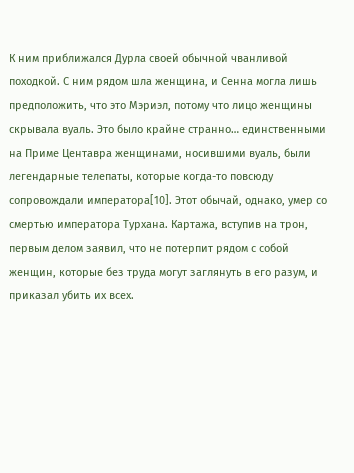К ним приближался Дурла своей обычной чванливой походкой. С ним рядом шла женщина, и Сенна могла лишь предположить, что это Мэриэл, потому что лицо женщины скрывала вуаль. Это было крайне странно… единственными на Приме Центавра женщинами, носившими вуаль, были легендарные телепаты, которые когда-то повсюду сопровождали императора[10]. Этот обычай, однако, умер со смертью императора Турхана. Картажа, вступив на трон, первым делом заявил, что не потерпит рядом с собой женщин, которые без труда могут заглянуть в его разум, и приказал убить их всех.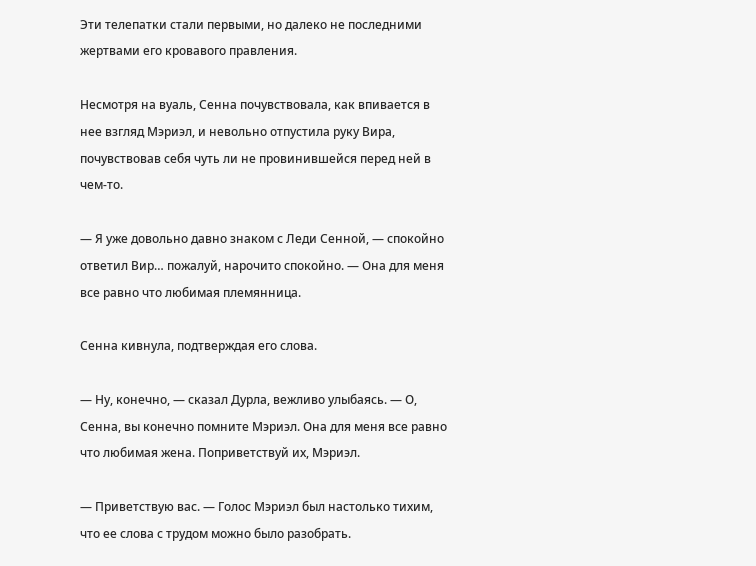Эти телепатки стали первыми, но далеко не последними жертвами его кровавого правления.

Несмотря на вуаль, Сенна почувствовала, как впивается в нее взгляд Мэриэл, и невольно отпустила руку Вира, почувствовав себя чуть ли не провинившейся перед ней в чем-то.

— Я уже довольно давно знаком с Леди Сенной, — спокойно ответил Вир… пожалуй, нарочито спокойно. — Она для меня все равно что любимая племянница.

Сенна кивнула, подтверждая его слова.

— Ну, конечно, — сказал Дурла, вежливо улыбаясь. — О, Сенна, вы конечно помните Мэриэл. Она для меня все равно что любимая жена. Поприветствуй их, Мэриэл.

— Приветствую вас. — Голос Мэриэл был настолько тихим, что ее слова с трудом можно было разобрать.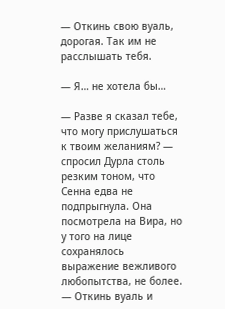— Откинь свою вуаль, дорогая. Так им не расслышать тебя.

— Я… не хотела бы…

— Разве я сказал тебе, что могу прислушаться к твоим желаниям? — спросил Дурла столь резким тоном, что Сенна едва не подпрыгнула. Она посмотрела на Вира, но у того на лице сохранялось выражение вежливого любопытства, не более. — Откинь вуаль и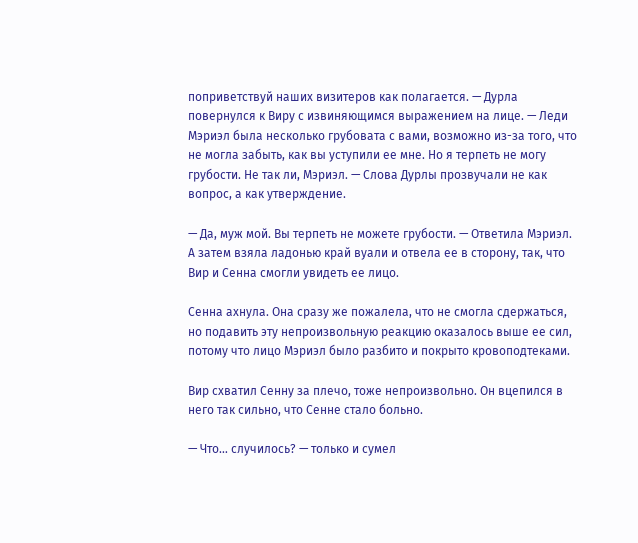поприветствуй наших визитеров как полагается. — Дурла повернулся к Виру с извиняющимся выражением на лице. — Леди Мэриэл была несколько грубовата с вами, возможно из-за того, что не могла забыть, как вы уступили ее мне. Но я терпеть не могу грубости. Не так ли, Мэриэл. — Слова Дурлы прозвучали не как вопрос, а как утверждение.

— Да, муж мой. Вы терпеть не можете грубости. — Ответила Мэриэл. А затем взяла ладонью край вуали и отвела ее в сторону, так, что Вир и Сенна смогли увидеть ее лицо.

Сенна ахнула. Она сразу же пожалела, что не смогла сдержаться, но подавить эту непроизвольную реакцию оказалось выше ее сил, потому что лицо Мэриэл было разбито и покрыто кровоподтеками.

Вир схватил Сенну за плечо, тоже непроизвольно. Он вцепился в него так сильно, что Сенне стало больно.

— Что… случилось? — только и сумел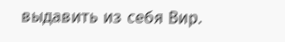выдавить из себя Вир.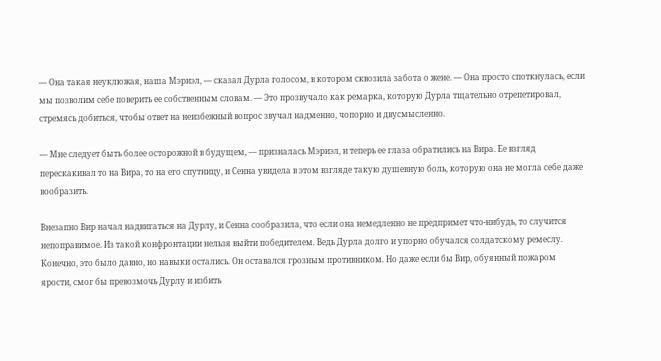— Она такая неуклюжая, наша Мэриэл, — сказал Дурла голосом, в котором сквозила забота о жене. — Она просто споткнулась, если мы позволим себе поверить ее собственным словам. — Это прозвучало как ремарка, которую Дурла тщательно отрепетировал, стремясь добиться, чтобы ответ на неизбежный вопрос звучал надменно, чопорно и двусмысленно.

— Мне следует быть более осторожной в будущем, — призналась Мэриэл, и теперь ее глаза обратились на Вира. Ее взгляд перескакивал то на Вира, то на его спутницу, и Сенна увидела в этом взгляде такую душевную боль, которую она не могла себе даже вообразить.

Внезапно Вир начал надвигаться на Дурлу, и Сенна сообразила, что если она немедленно не предпримет что-нибудь, то случится непоправимое. Из такой конфронтации нельзя выйти победителем. Ведь Дурла долго и упорно обучался солдатскому ремеслу. Конечно, это было давно, но навыки остались. Он оставался грозным противником. Но даже если бы Вир, обуянный пожаром ярости, смог бы превозмочь Дурлу и избить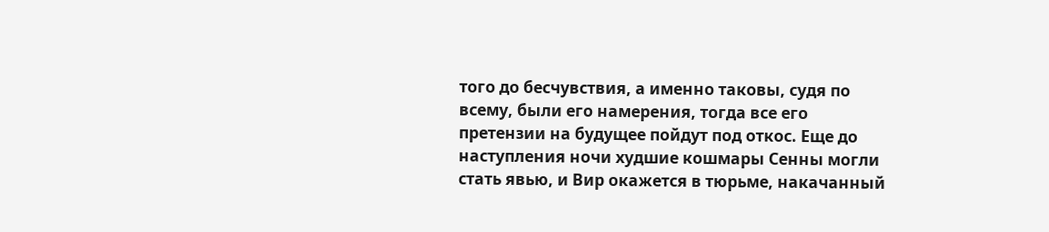того до бесчувствия, а именно таковы, судя по всему, были его намерения, тогда все его претензии на будущее пойдут под откос. Еще до наступления ночи худшие кошмары Сенны могли стать явью, и Вир окажется в тюрьме, накачанный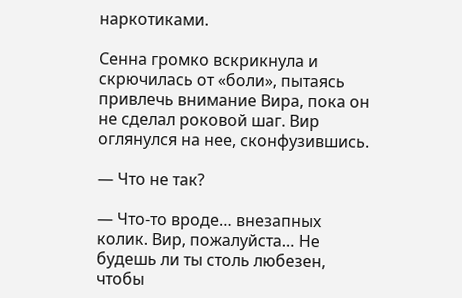наркотиками.

Сенна громко вскрикнула и скрючилась от «боли», пытаясь привлечь внимание Вира, пока он не сделал роковой шаг. Вир оглянулся на нее, сконфузившись.

— Что не так?

— Что-то вроде… внезапных колик. Вир, пожалуйста… Не будешь ли ты столь любезен, чтобы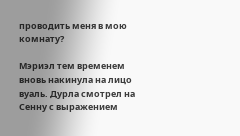проводить меня в мою комнату?

Мэриэл тем временем вновь накинула на лицо вуаль. Дурла смотрел на Сенну с выражением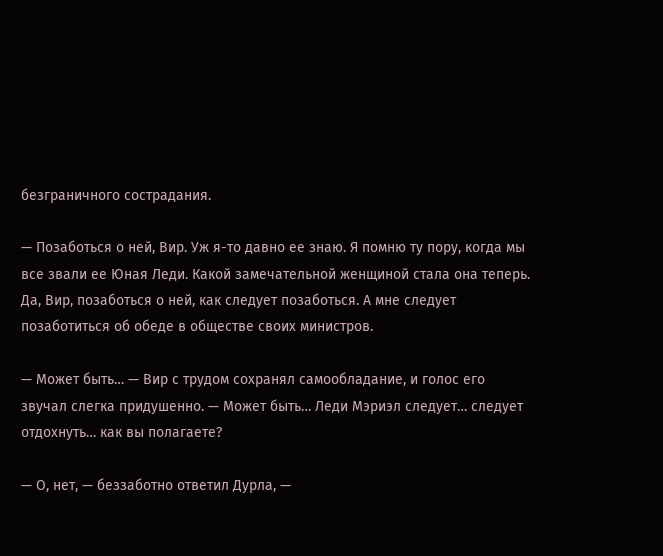безграничного сострадания.

— Позаботься о ней, Вир. Уж я-то давно ее знаю. Я помню ту пору, когда мы все звали ее Юная Леди. Какой замечательной женщиной стала она теперь. Да, Вир, позаботься о ней, как следует позаботься. А мне следует позаботиться об обеде в обществе своих министров.

— Может быть… — Вир с трудом сохранял самообладание, и голос его звучал слегка придушенно. — Может быть… Леди Мэриэл следует… следует отдохнуть… как вы полагаете?

— О, нет, — беззаботно ответил Дурла, —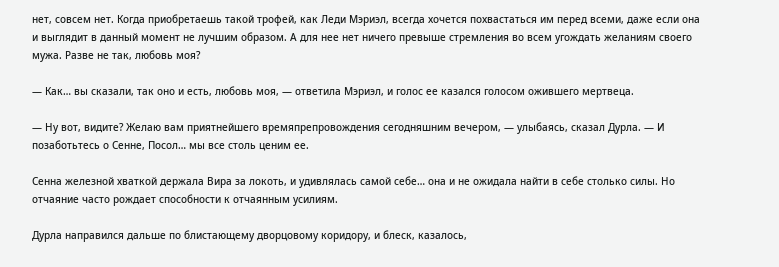нет, совсем нет. Когда приобретаешь такой трофей, как Леди Мэриэл, всегда хочется похвастаться им перед всеми, даже если она и выглядит в данный момент не лучшим образом. А для нее нет ничего превыше стремления во всем угождать желаниям своего мужа. Разве не так, любовь моя?

— Как… вы сказали, так оно и есть, любовь моя, — ответила Мэриэл, и голос ее казался голосом ожившего мертвеца.

— Ну вот, видите? Желаю вам приятнейшего времяпрепровождения сегодняшним вечером, — улыбаясь, сказал Дурла. — И позаботьтесь о Сенне, Посол… мы все столь ценим ее.

Сенна железной хваткой держала Вира за локоть, и удивлялась самой себе… она и не ожидала найти в себе столько силы. Но отчаяние часто рождает способности к отчаянным усилиям.

Дурла направился дальше по блистающему дворцовому коридору, и блеск, казалось,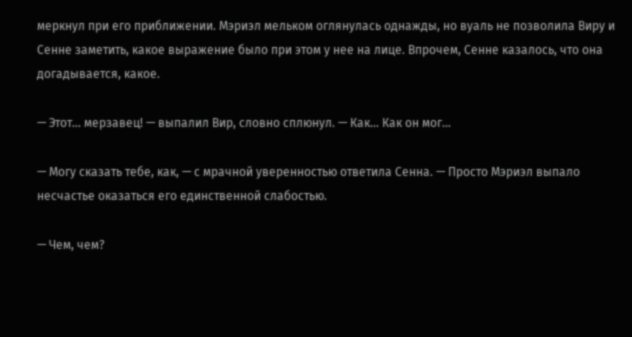меркнул при его приближении. Мэриэл мельком оглянулась однажды, но вуаль не позволила Виру и Сенне заметить, какое выражение было при этом у нее на лице. Впрочем, Сенне казалось, что она догадывается, какое.

— Этот… мерзавец! — выпалил Вир, словно сплюнул. — Как… Как он мог…

— Могу сказать тебе, как, — с мрачной уверенностью ответила Сенна. — Просто Мэриэл выпало несчастье оказаться его единственной слабостью.

— Чем, чем?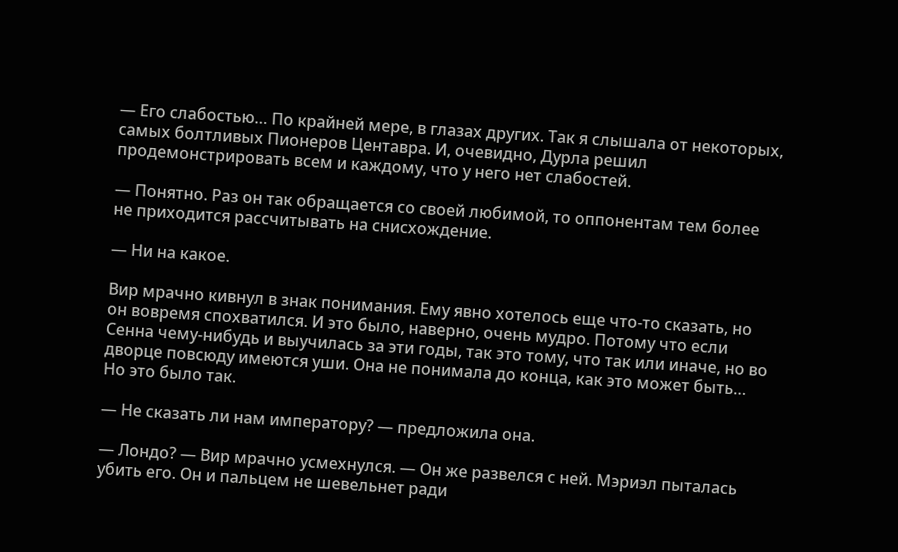— Его слабостью… По крайней мере, в глазах других. Так я слышала от некоторых, самых болтливых Пионеров Центавра. И, очевидно, Дурла решил продемонстрировать всем и каждому, что у него нет слабостей.

— Понятно. Раз он так обращается со своей любимой, то оппонентам тем более не приходится рассчитывать на снисхождение.

— Ни на какое.

Вир мрачно кивнул в знак понимания. Ему явно хотелось еще что-то сказать, но он вовремя спохватился. И это было, наверно, очень мудро. Потому что если Сенна чему-нибудь и выучилась за эти годы, так это тому, что так или иначе, но во дворце повсюду имеются уши. Она не понимала до конца, как это может быть… Но это было так.

— Не сказать ли нам императору? — предложила она.

— Лондо? — Вир мрачно усмехнулся. — Он же развелся с ней. Мэриэл пыталась убить его. Он и пальцем не шевельнет ради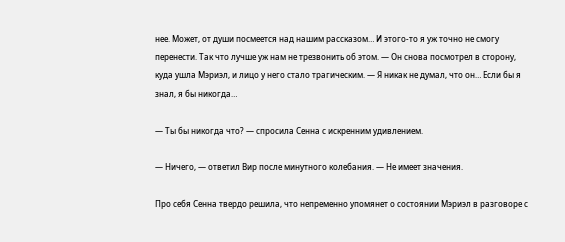нее. Может, от души посмеется над нашим рассказом… И этого-то я уж точно не смогу перенести. Так что лучше уж нам не трезвонить об этом. — Он снова посмотрел в сторону, куда ушла Мэриэл, и лицо у него стало трагическим. — Я никак не думал, что он… Если бы я знал, я бы никогда…

— Ты бы никогда что? — спросила Сенна с искренним удивлением.

— Ничего, — ответил Вир после минутного колебания. — Не имеет значения.

Про себя Сенна твердо решила, что непременно упомянет о состоянии Мэриэл в разговоре с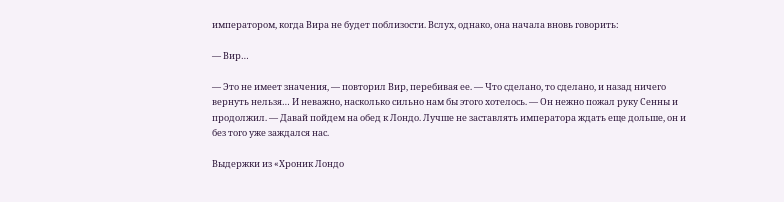императором, когда Вира не будет поблизости. Вслух, однако, она начала вновь говорить:

— Вир…

— Это не имеет значения, — повторил Вир, перебивая ее. — Что сделано, то сделано, и назад ничего вернуть нельзя… И неважно, насколько сильно нам бы этого хотелось. — Он нежно пожал руку Сенны и продолжил. — Давай пойдем на обед к Лондо. Лучше не заставлять императора ждать еще дольше, он и без того уже заждался нас.

Выдержки из «Хроник Лондо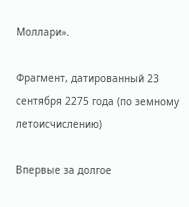Моллари».

Фрагмент, датированный 23 сентября 2275 года (по земному летоисчислению)

Впервые за долгое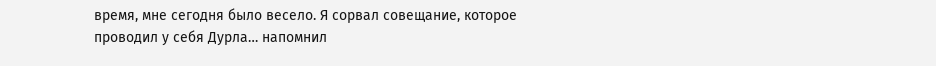время, мне сегодня было весело. Я сорвал совещание, которое проводил у себя Дурла… напомнил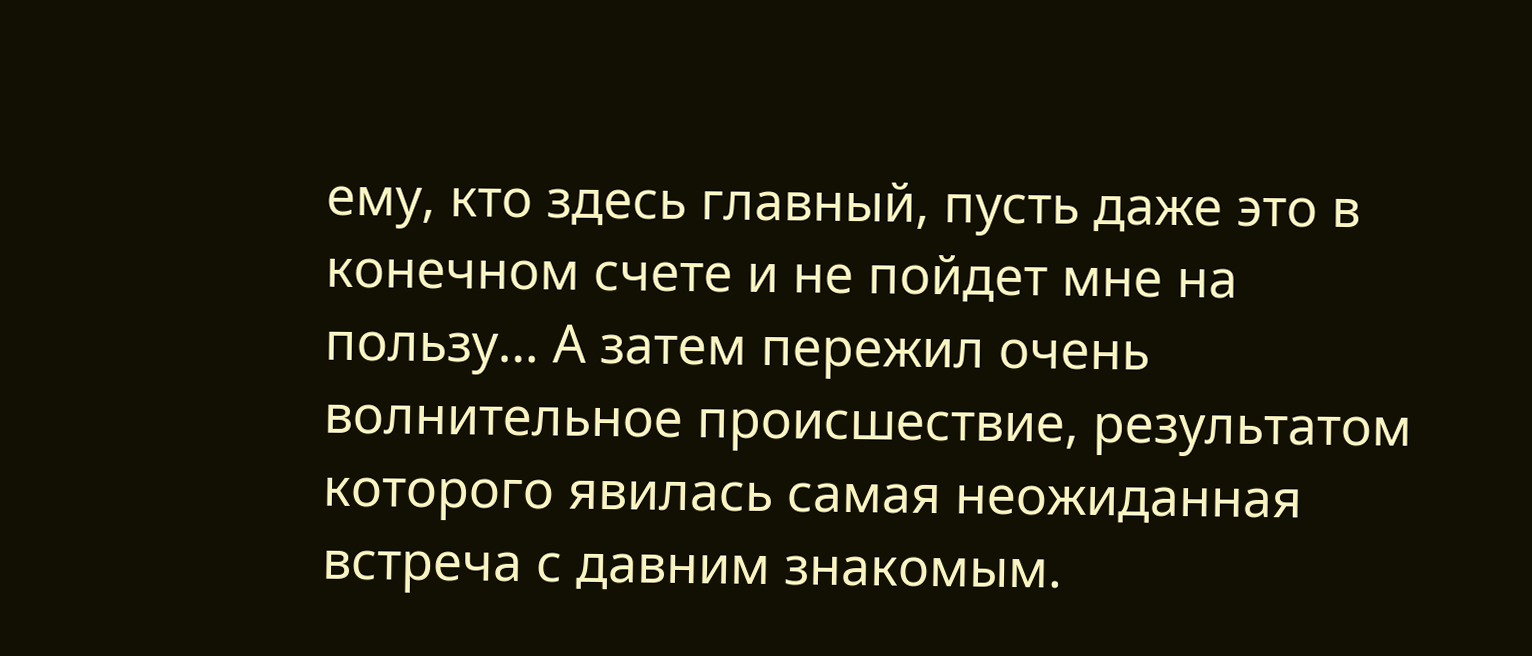ему, кто здесь главный, пусть даже это в конечном счете и не пойдет мне на пользу… А затем пережил очень волнительное происшествие, результатом которого явилась самая неожиданная встреча с давним знакомым.